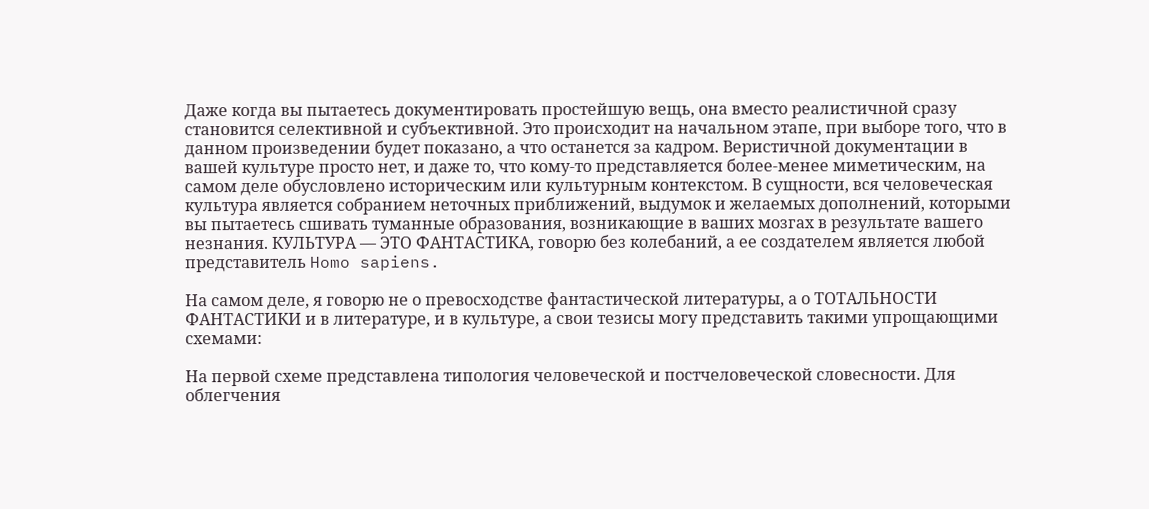Даже когда вы пытаетесь документировать простейшую вещь, она вместо реалистичной сразу становится селективной и субъективной. Это происходит на начальном этапе, при выборе того, что в данном произведении будет показано, а что останется за кадром. Веристичной документации в вашей культуре просто нет, и даже то, что кому-то представляется более-менее миметическим, на самом деле обусловлено историческим или культурным контекстом. В сущности, вся человеческая культура является собранием неточных приближений, выдумок и желаемых дополнений, которыми вы пытаетесь сшивать туманные образования, возникающие в ваших мозгах в результате вашего незнания. КУЛЬТУРА — ЭТО ФАНТАСТИКА, говорю без колебаний, а ее создателем является любой представитель Homo sapiens.

На самом деле, я говорю не о превосходстве фантастической литературы, а о ТОТАЛЬНОСТИ ФАНТАСТИКИ и в литературе, и в культуре, а свои тезисы могу представить такими упрощающими схемами:

На первой схеме представлена типология человеческой и постчеловеческой словесности. Для облегчения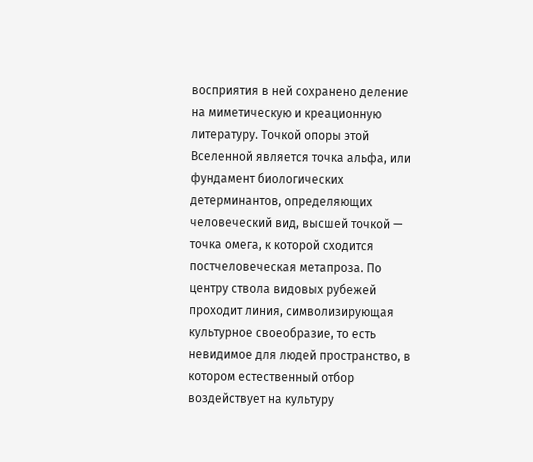восприятия в ней сохранено деление на миметическую и креационную литературу. Точкой опоры этой Вселенной является точка альфа, или фундамент биологических детерминантов, определяющих человеческий вид, высшей точкой — точка омега, к которой сходится постчеловеческая метапроза. По центру ствола видовых рубежей проходит линия, символизирующая культурное своеобразие, то есть невидимое для людей пространство, в котором естественный отбор воздействует на культуру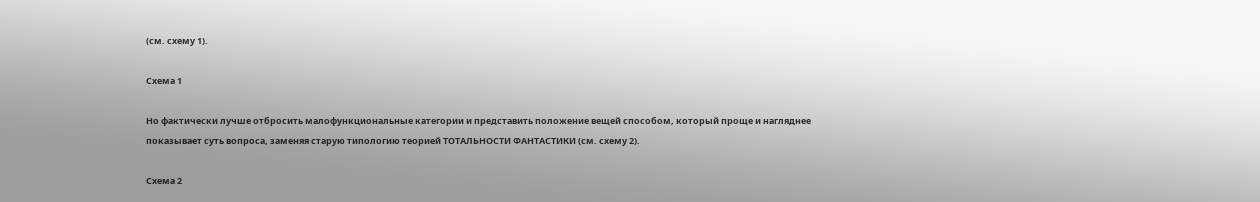(см. схему 1).

Схема 1

Но фактически лучше отбросить малофункциональные категории и представить положение вещей способом, который проще и нагляднее показывает суть вопроса, заменяя старую типологию теорией ТОТАЛЬНОСТИ ФАНТАСТИКИ (см. схему 2).

Схема 2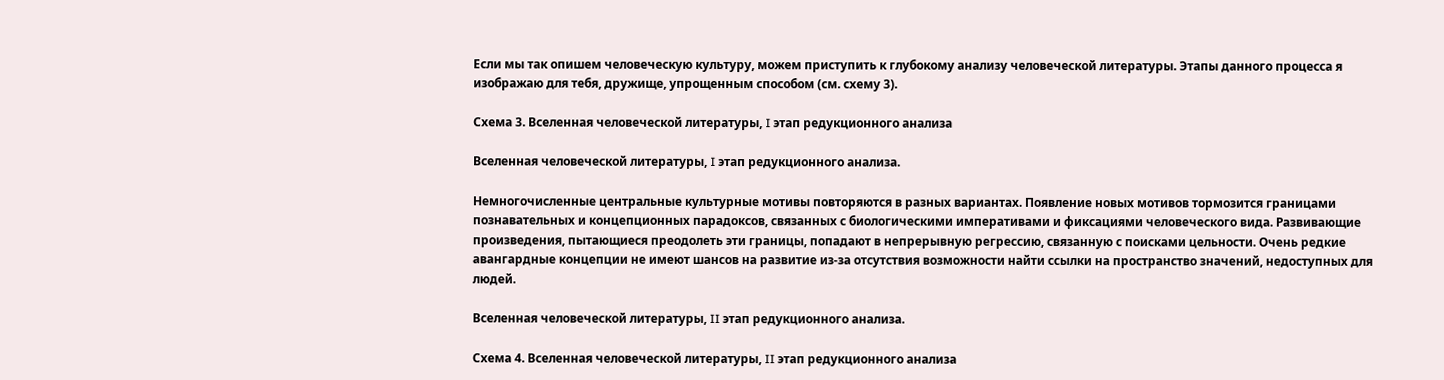Если мы так опишем человеческую культуру, можем приступить к глубокому анализу человеческой литературы. Этапы данного процесса я изображаю для тебя, дружище, упрощенным способом (см. схему 3).

Схема 3. Вселенная человеческой литературы, I этап редукционного анализа

Вселенная человеческой литературы, I этап редукционного анализа.

Немногочисленные центральные культурные мотивы повторяются в разных вариантах. Появление новых мотивов тормозится границами познавательных и концепционных парадоксов, связанных с биологическими императивами и фиксациями человеческого вида. Развивающие произведения, пытающиеся преодолеть эти границы, попадают в непрерывную регрессию, связанную с поисками цельности. Очень редкие авангардные концепции не имеют шансов на развитие из-за отсутствия возможности найти ссылки на пространство значений, недоступных для людей.

Вселенная человеческой литературы, II этап редукционного анализа.

Схема 4. Вселенная человеческой литературы, II этап редукционного анализа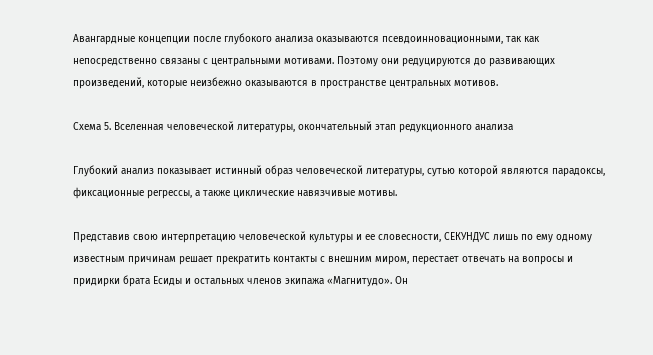Авангардные концепции после глубокого анализа оказываются псевдоинновационными, так как непосредственно связаны с центральными мотивами. Поэтому они редуцируются до развивающих произведений, которые неизбежно оказываются в пространстве центральных мотивов.

Схема 5. Вселенная человеческой литературы, окончательный этап редукционного анализа

Глубокий анализ показывает истинный образ человеческой литературы, сутью которой являются парадоксы, фиксационные регрессы, а также циклические навязчивые мотивы.

Представив свою интерпретацию человеческой культуры и ее словесности, СЕКУНДУС лишь по ему одному известным причинам решает прекратить контакты с внешним миром, перестает отвечать на вопросы и придирки брата Есиды и остальных членов экипажа «Магнитудо». Он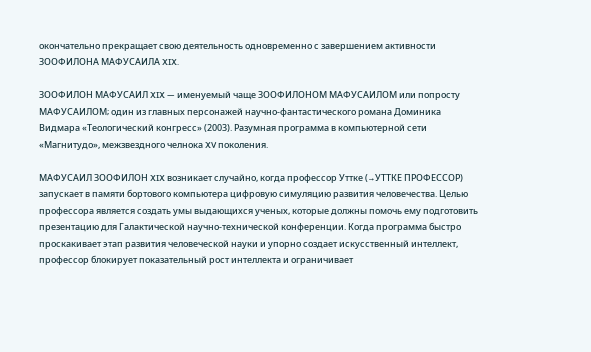окончательно прекращает свою деятельность одновременно с завершением активности ЗООФИЛОНА МАФУСАИЛА XIX.

ЗООФИЛОН МАФУСАИЛ XIX — именуемый чаще ЗООФИЛОНОМ МАФУСАИЛОМ или попросту МАФУСАИЛОМ; один из главных персонажей научно-фантастического романа Доминика Видмара «Теологический конгресс» (2003). Разумная программа в компьютерной сети «Магнитудо», межзвездного челнока XV поколения.

МАФУСАИЛ ЗООФИЛОН XIX возникает случайно, когда профессор Уттке (→УТТКЕ ПРОФЕССОР) запускает в памяти бортового компьютера цифровую симуляцию развития человечества. Целью профессора является создать умы выдающихся ученых, которые должны помочь ему подготовить презентацию для Галактической научно-технической конференции. Когда программа быстро проскакивает этап развития человеческой науки и упорно создает искусственный интеллект, профессор блокирует показательный рост интеллекта и ограничивает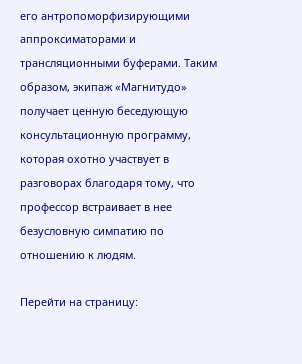его антропоморфизирующими аппроксиматорами и трансляционными буферами. Таким образом, экипаж «Магнитудо» получает ценную беседующую консультационную программу, которая охотно участвует в разговорах благодаря тому, что профессор встраивает в нее безусловную симпатию по отношению к людям.

Перейти на страницу: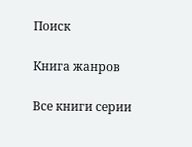Поиск

Книга жанров

Все книги серии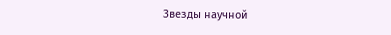Звезды научной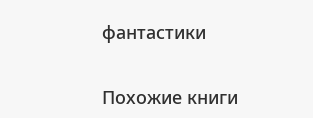фантастики

Похожие книги